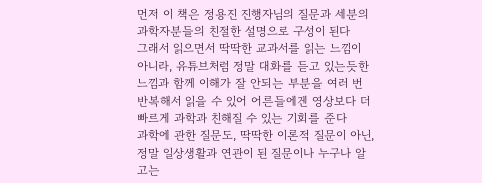먼저 이 책은 정용진 진행자님의 질문과 세분의 과학자분들의 친절한 설명으로 구성이 된다
그래서 읽으면서 딱딱한 교과서를 읽는 느낌이 아니라, 유튜브처럼 정말 대화를 듣고 있는듯한 느낌과 함께 이해가 잘 안되는 부분을 여러 번 반복해서 읽을 수 있어 어른들에겐 영상보다 더 빠르게 과학과 친해질 수 있는 기회를 준다
과학에 관한 질문도, 딱딱한 이론적 질문이 아닌, 정말 일상생활과 연관이 된 질문이나 누구나 알고는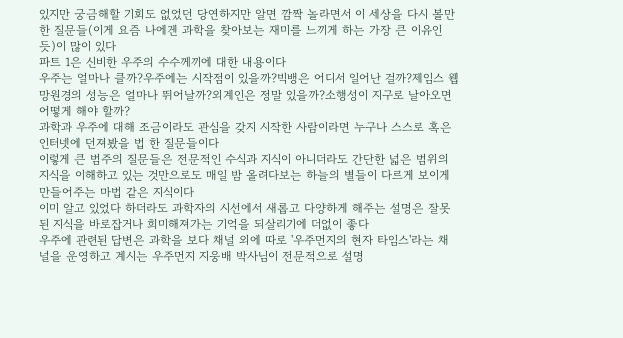있지만 궁금해할 기회도 없었던 당연하지만 알면 깜짝 놀라면서 이 세상을 다시 볼만한 질문들(이게 요즘 나에겐 과학을 찾아보는 재미를 느끼게 하는 가장 큰 이유인 듯)이 많이 있다
파트 1은 신비한 우주의 수수께끼에 대한 내용이다
우주는 얼마나 클까?우주에는 시작점이 있을까?빅뱅은 어디서 일어난 걸까?제임스 웹 망원경의 성능은 얼마나 뛰어날까?외계인은 정말 있을까?소행성이 지구로 날아오면 어떻게 해야 할까?
과학과 우주에 대해 조금이라도 관심을 갖지 시작한 사람이라면 누구나 스스로 혹은 인터넷에 던져봤을 법 한 질문들이다
이렇게 큰 범주의 질문들은 전문적인 수식과 지식이 아니더라도 간단한 넓은 범위의 지식을 이해하고 있는 것만으로도 매일 밤 올려다보는 하늘의 별들이 다르게 보이게 만들어주는 마법 같은 지식이다
이미 알고 있었다 하더라도 과학자의 시선에서 새롭고 다양하게 해주는 설명은 잘못된 지식을 바로잡거나 희미해져가는 기억을 되살리기에 더없이 좋다
우주에 관련된 답변은 과학을 보다 채널 외에 따로 '우주먼지의 현자 타임스'라는 채널을 운영하고 계시는 우주먼지 지웅배 박사님이 전문적으로 설명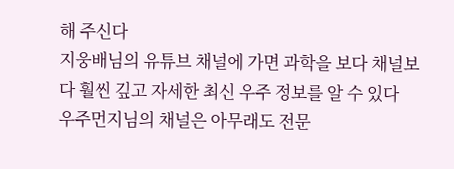해 주신다
지웅배님의 유튜브 채널에 가면 과학을 보다 채널보다 훨씬 깊고 자세한 최신 우주 정보를 알 수 있다
우주먼지님의 채널은 아무래도 전문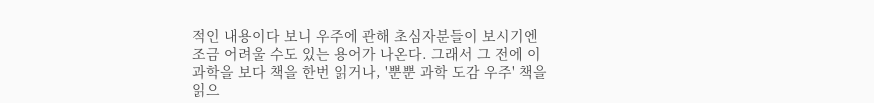적인 내용이다 보니 우주에 관해 초심자분들이 보시기엔 조금 어려울 수도 있는 용어가 나온다. 그래서 그 전에 이 과학을 보다 책을 한번 읽거나, '뿐뿐 과학 도감 우주' 책을 읽으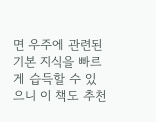면 우주에 관련된 기본 지식을 빠르게 습득할 수 있으니 이 책도 추천